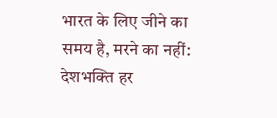भारत के लिए जीने का समय है, मरने का नहीं: देशभक्ति हर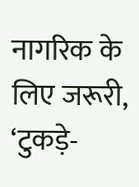नागरिक के लिए जरूरी, ‘टुकड़े-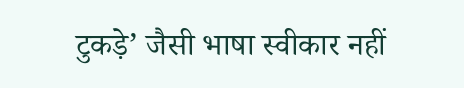टुकड़े’ जैसी भाषा स्वीकार नहीं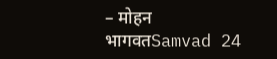– मोहन भागवतSamvad 24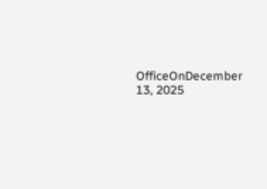OfficeOnDecember 13, 2025